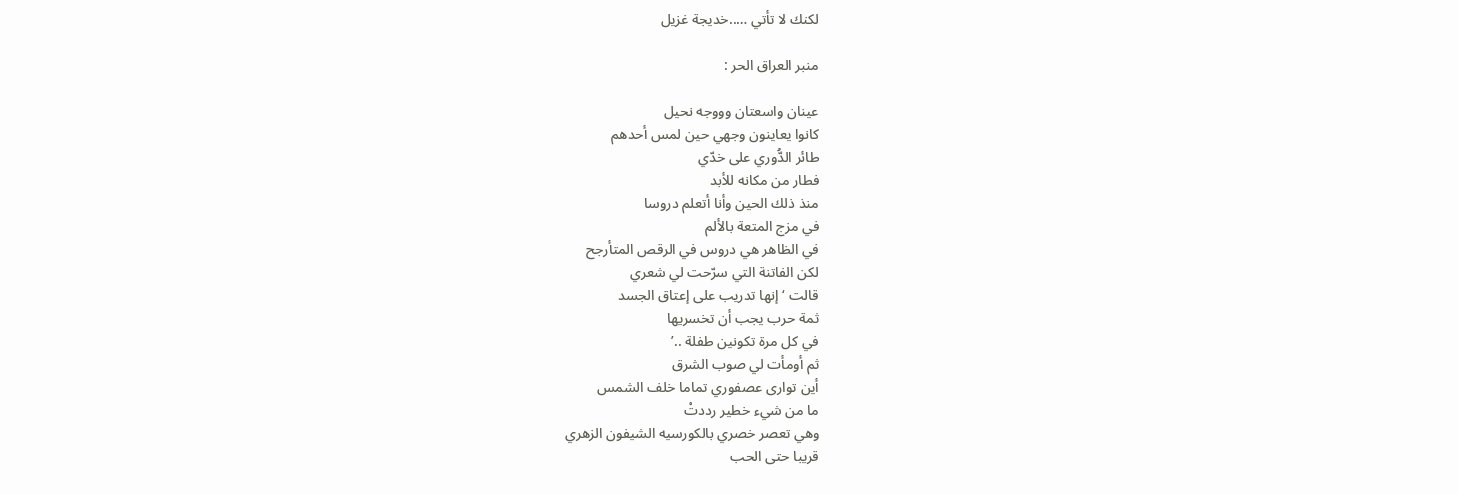لكنك لا تأتي …..خديجة غزيل

منبر العراق الحر :

عينان واسعتان وووجه نحيل
كانوا يعاينون وجهي حين لمس أحدهم
طائر الدُّوري على خدّي
فطار من مكانه للأبد
منذ ذلك الحين وأنا أتعلم دروسا
في مزج المتعة بالألم
في الظاهر هي دروس في الرقص المتأرجح
لكن الفاتنة التي سرّحت لي شعري
قالت ‘ إنها تدريب على إعتاق الجسد
ثمة حرب يجب أن تخسريها
في كل مرة تكونين طفلة ..’
ثم أومأت لي صوب الشرق
أين توارى عصفوري تماما خلف الشمس
ما من شيء خطير رددتْ
وهي تعصر خصري بالكورسيه الشيفون الزهري
قريبا حتى الحب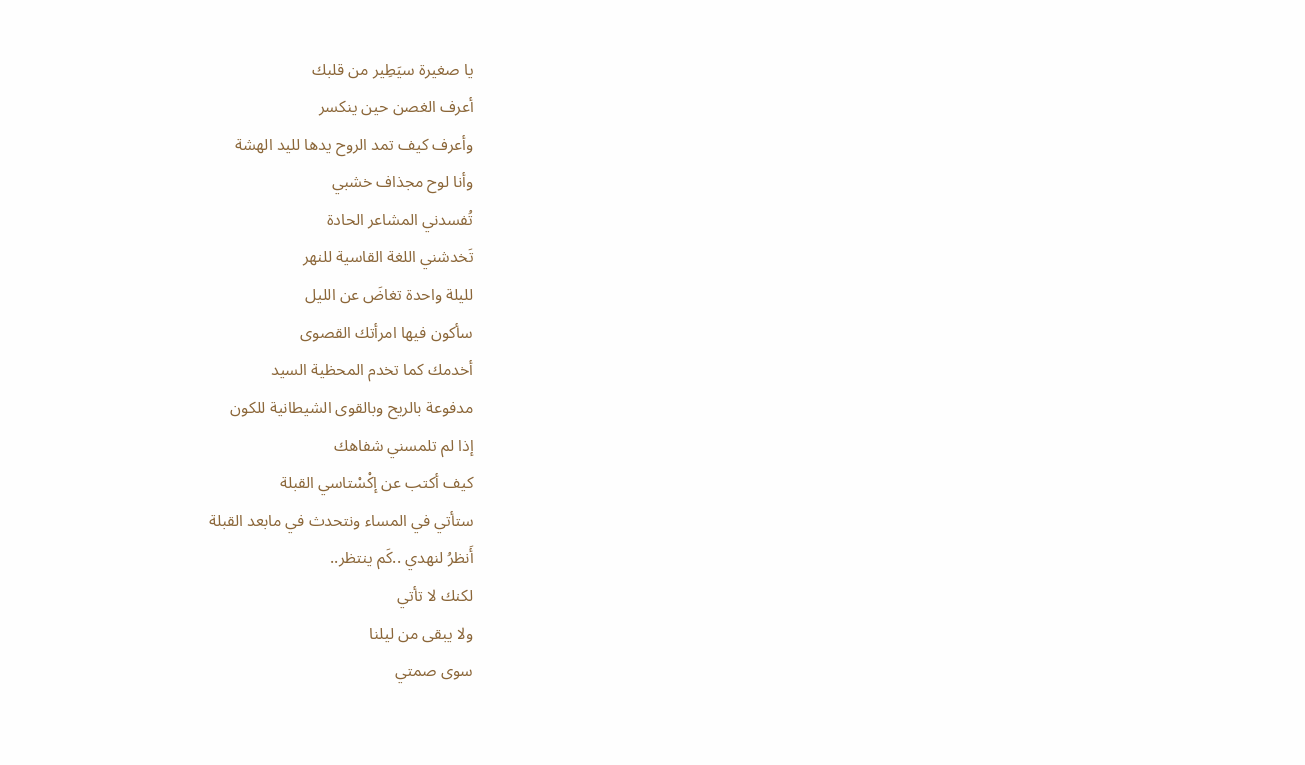يا صغيرة سيَطِير من قلبك
أعرف الغصن حين ينكسر
وأعرف كيف تمد الروح يدها لليد الهشة
وأنا لوح مجذاف خشبي
تُفسدني المشاعر الحادة
تَخدشني اللغة القاسية للنهر
لليلة واحدة تغاضَ عن الليل
سأكون فيها امرأتك القصوى
أخدمك كما تخدم المحظية السيد
مدفوعة بالريح وبالقوى الشيطانية للكون
إذا لم تلمسني شفاهك
كيف أكتب عن إكْسْتاسي القبلة
ستأتي في المساء ونتحدث في مابعد القبلة
أَنظرُ لنهدي ..كَم ينتظر..
لكنك لا تأتي
ولا يبقى من ليلنا
سوى صمتي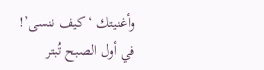وأغنيتك ‘كيف ننسى’!
في أول الصبح تُبتر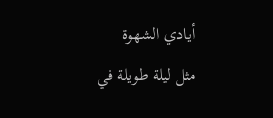أيادي الشهوة
مثل ليلة طويلة في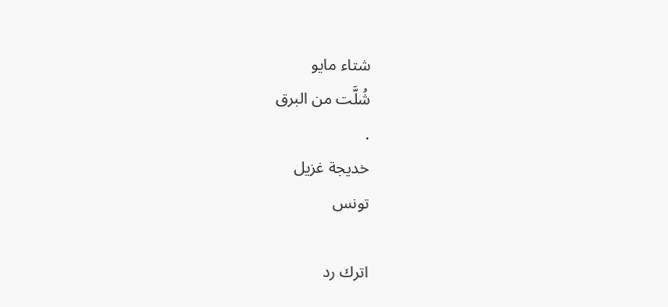شتاء مايو
شُلَّت من البرق
.
خديجة غزيل
تونس

اترك رد